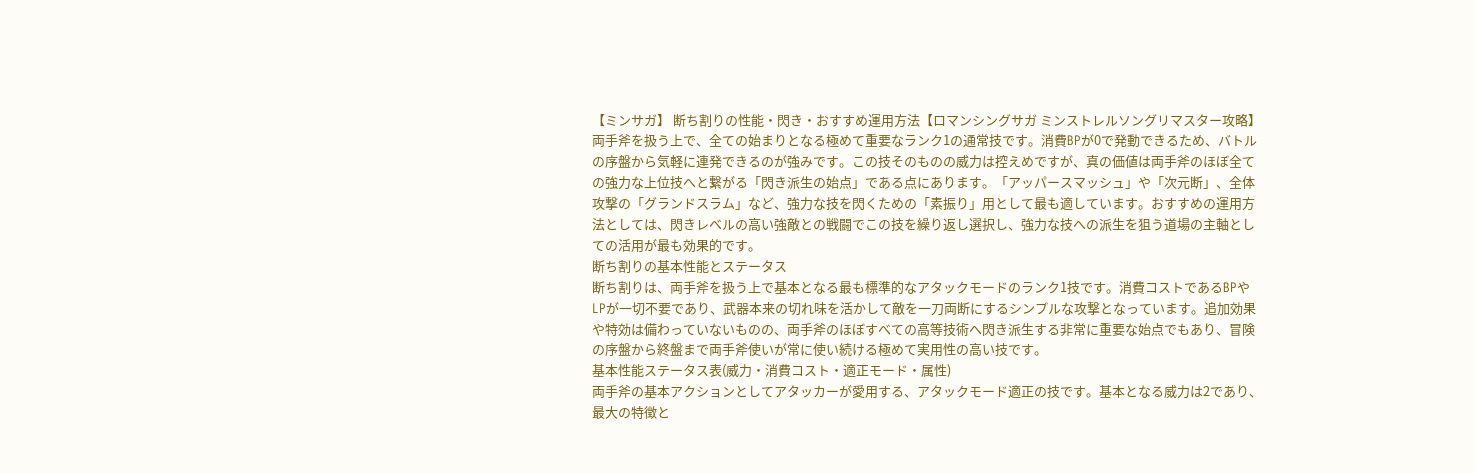【ミンサガ】 断ち割りの性能・閃き・おすすめ運用方法【ロマンシングサガ ミンストレルソングリマスター攻略】
両手斧を扱う上で、全ての始まりとなる極めて重要なランク1の通常技です。消費BPが0で発動できるため、バトルの序盤から気軽に連発できるのが強みです。この技そのものの威力は控えめですが、真の価値は両手斧のほぼ全ての強力な上位技へと繋がる「閃き派生の始点」である点にあります。「アッパースマッシュ」や「次元断」、全体攻撃の「グランドスラム」など、強力な技を閃くための「素振り」用として最も適しています。おすすめの運用方法としては、閃きレベルの高い強敵との戦闘でこの技を繰り返し選択し、強力な技への派生を狙う道場の主軸としての活用が最も効果的です。
断ち割りの基本性能とステータス
断ち割りは、両手斧を扱う上で基本となる最も標準的なアタックモードのランク1技です。消費コストであるBPやLPが一切不要であり、武器本来の切れ味を活かして敵を一刀両断にするシンプルな攻撃となっています。追加効果や特効は備わっていないものの、両手斧のほぼすべての高等技術へ閃き派生する非常に重要な始点でもあり、冒険の序盤から終盤まで両手斧使いが常に使い続ける極めて実用性の高い技です。
基本性能ステータス表(威力・消費コスト・適正モード・属性)
両手斧の基本アクションとしてアタッカーが愛用する、アタックモード適正の技です。基本となる威力は2であり、最大の特徴と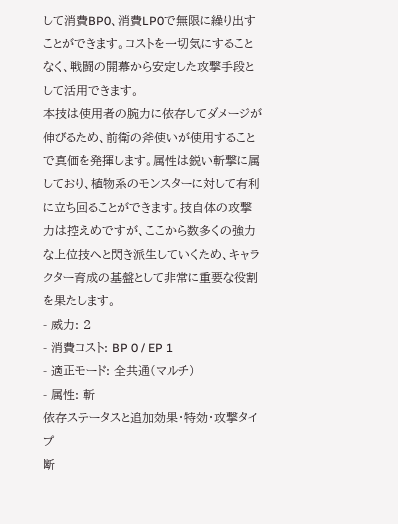して消費BP0、消費LP0で無限に繰り出すことができます。コストを一切気にすることなく、戦闘の開幕から安定した攻撃手段として活用できます。
本技は使用者の腕力に依存してダメージが伸びるため、前衛の斧使いが使用することで真価を発揮します。属性は鋭い斬撃に属しており、植物系のモンスターに対して有利に立ち回ることができます。技自体の攻撃力は控えめですが、ここから数多くの強力な上位技へと閃き派生していくため、キャラクター育成の基盤として非常に重要な役割を果たします。
- 威力: 2
- 消費コスト: BP 0 / EP 1
- 適正モード: 全共通(マルチ)
- 属性: 斬
依存ステータスと追加効果・特効・攻撃タイプ
断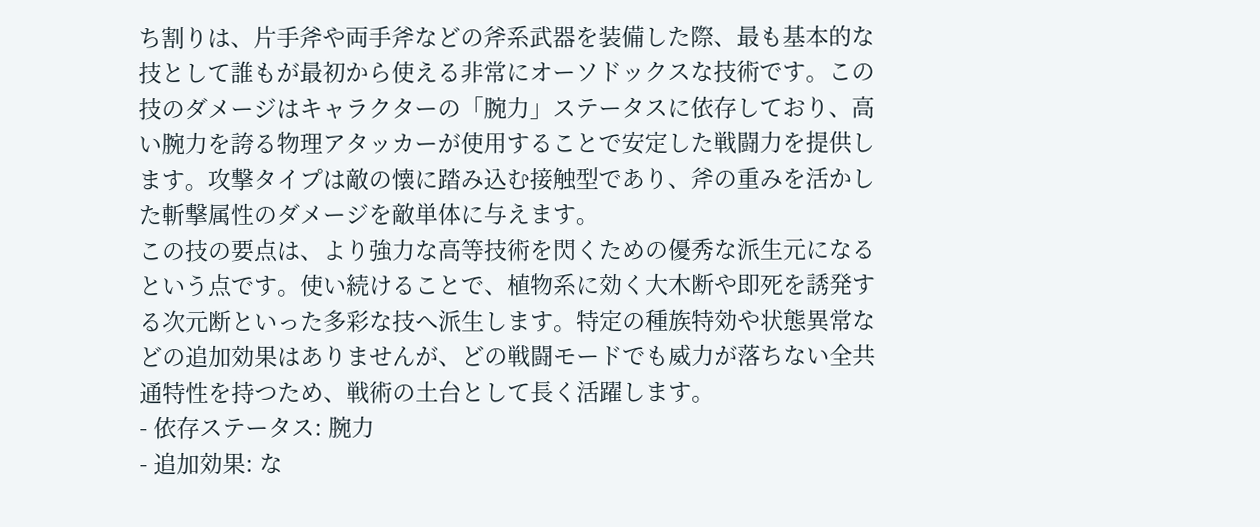ち割りは、片手斧や両手斧などの斧系武器を装備した際、最も基本的な技として誰もが最初から使える非常にオーソドックスな技術です。この技のダメージはキャラクターの「腕力」ステータスに依存しており、高い腕力を誇る物理アタッカーが使用することで安定した戦闘力を提供します。攻撃タイプは敵の懐に踏み込む接触型であり、斧の重みを活かした斬撃属性のダメージを敵単体に与えます。
この技の要点は、より強力な高等技術を閃くための優秀な派生元になるという点です。使い続けることで、植物系に効く大木断や即死を誘発する次元断といった多彩な技へ派生します。特定の種族特効や状態異常などの追加効果はありませんが、どの戦闘モードでも威力が落ちない全共通特性を持つため、戦術の土台として長く活躍します。
- 依存ステータス: 腕力
- 追加効果: な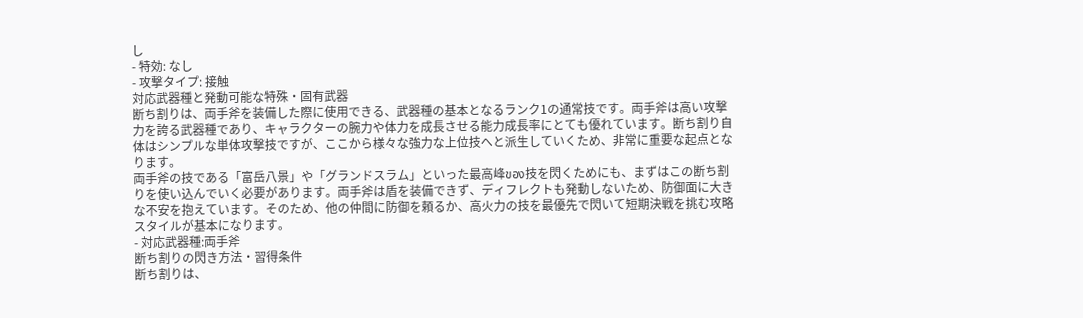し
- 特効: なし
- 攻撃タイプ: 接触
対応武器種と発動可能な特殊・固有武器
断ち割りは、両手斧を装備した際に使用できる、武器種の基本となるランク1の通常技です。両手斧は高い攻撃力を誇る武器種であり、キャラクターの腕力や体力を成長させる能力成長率にとても優れています。断ち割り自体はシンプルな単体攻撃技ですが、ここから様々な強力な上位技へと派生していくため、非常に重要な起点となります。
両手斧の技である「富岳八景」や「グランドスラム」といった最高峰ของ技を閃くためにも、まずはこの断ち割りを使い込んでいく必要があります。両手斧は盾を装備できず、ディフレクトも発動しないため、防御面に大きな不安を抱えています。そのため、他の仲間に防御を頼るか、高火力の技を最優先で閃いて短期決戦を挑む攻略スタイルが基本になります。
- 対応武器種:両手斧
断ち割りの閃き方法・習得条件
断ち割りは、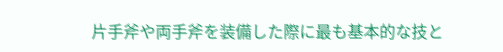片手斧や両手斧を装備した際に最も基本的な技と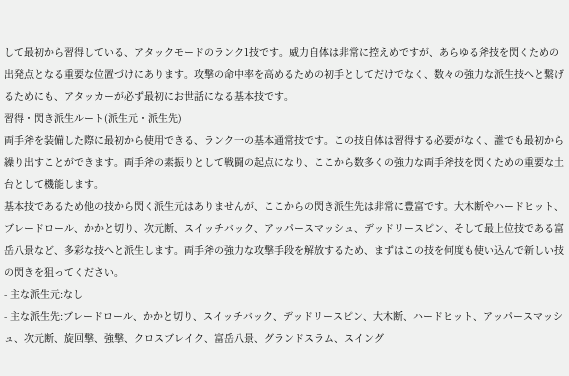して最初から習得している、アタックモードのランク1技です。威力自体は非常に控えめですが、あらゆる斧技を閃くための出発点となる重要な位置づけにあります。攻撃の命中率を高めるための初手としてだけでなく、数々の強力な派生技へと繋げるためにも、アタッカーが必ず最初にお世話になる基本技です。
習得・閃き派生ルート(派生元・派生先)
両手斧を装備した際に最初から使用できる、ランク一の基本通常技です。この技自体は習得する必要がなく、誰でも最初から繰り出すことができます。両手斧の素振りとして戦闘の起点になり、ここから数多くの強力な両手斧技を閃くための重要な土台として機能します。
基本技であるため他の技から閃く派生元はありませんが、ここからの閃き派生先は非常に豊富です。大木断やハードヒット、ブレードロール、かかと切り、次元断、スイッチバック、アッパースマッシュ、デッドリースピン、そして最上位技である富岳八景など、多彩な技へと派生します。両手斧の強力な攻撃手段を解放するため、まずはこの技を何度も使い込んで新しい技の閃きを狙ってください。
- 主な派生元:なし
- 主な派生先:ブレードロール、かかと切り、スイッチバック、デッドリースピン、大木断、ハードヒット、アッパースマッシュ、次元断、旋回撃、強撃、クロスブレイク、富岳八景、グランドスラム、スイング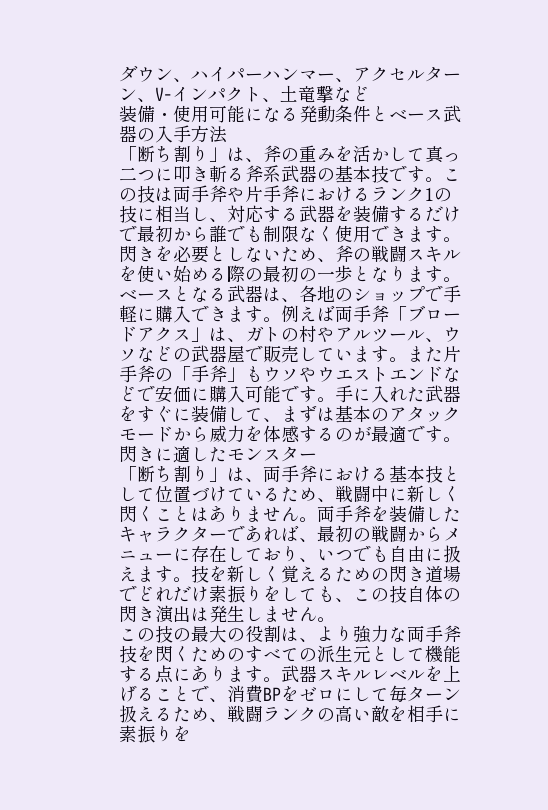ダウン、ハイパーハンマー、アクセルターン、V-インパクト、土竜撃など
装備・使用可能になる発動条件とベース武器の入手方法
「断ち割り」は、斧の重みを活かして真っ二つに叩き斬る斧系武器の基本技です。この技は両手斧や片手斧におけるランク1の技に相当し、対応する武器を装備するだけで最初から誰でも制限なく使用できます。閃きを必要としないため、斧の戦闘スキルを使い始める際の最初の一歩となります。
ベースとなる武器は、各地のショップで手軽に購入できます。例えば両手斧「ブロードアクス」は、ガトの村やアルツール、ウソなどの武器屋で販売しています。また片手斧の「手斧」もウソやウエストエンドなどで安価に購入可能です。手に入れた武器をすぐに装備して、まずは基本のアタックモードから威力を体感するのが最適です。
閃きに適したモンスター
「断ち割り」は、両手斧における基本技として位置づけているため、戦闘中に新しく閃くことはありません。両手斧を装備したキャラクターであれば、最初の戦闘からメニューに存在しており、いつでも自由に扱えます。技を新しく覚えるための閃き道場でどれだけ素振りをしても、この技自体の閃き演出は発生しません。
この技の最大の役割は、より強力な両手斧技を閃くためのすべての派生元として機能する点にあります。武器スキルレベルを上げることで、消費BPをゼロにして毎ターン扱えるため、戦闘ランクの高い敵を相手に素振りを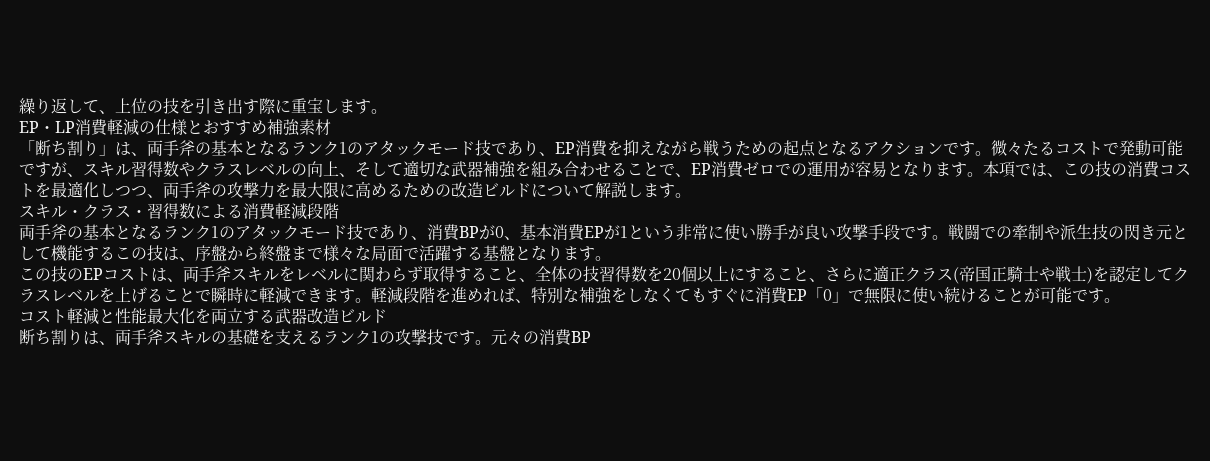繰り返して、上位の技を引き出す際に重宝します。
EP・LP消費軽減の仕様とおすすめ補強素材
「断ち割り」は、両手斧の基本となるランク1のアタックモード技であり、EP消費を抑えながら戦うための起点となるアクションです。微々たるコストで発動可能ですが、スキル習得数やクラスレベルの向上、そして適切な武器補強を組み合わせることで、EP消費ゼロでの運用が容易となります。本項では、この技の消費コストを最適化しつつ、両手斧の攻撃力を最大限に高めるための改造ビルドについて解説します。
スキル・クラス・習得数による消費軽減段階
両手斧の基本となるランク1のアタックモード技であり、消費BPが0、基本消費EPが1という非常に使い勝手が良い攻撃手段です。戦闘での牽制や派生技の閃き元として機能するこの技は、序盤から終盤まで様々な局面で活躍する基盤となります。
この技のEPコストは、両手斧スキルをレベルに関わらず取得すること、全体の技習得数を20個以上にすること、さらに適正クラス(帝国正騎士や戦士)を認定してクラスレベルを上げることで瞬時に軽減できます。軽減段階を進めれば、特別な補強をしなくてもすぐに消費EP「0」で無限に使い続けることが可能です。
コスト軽減と性能最大化を両立する武器改造ビルド
断ち割りは、両手斧スキルの基礎を支えるランク1の攻撃技です。元々の消費BP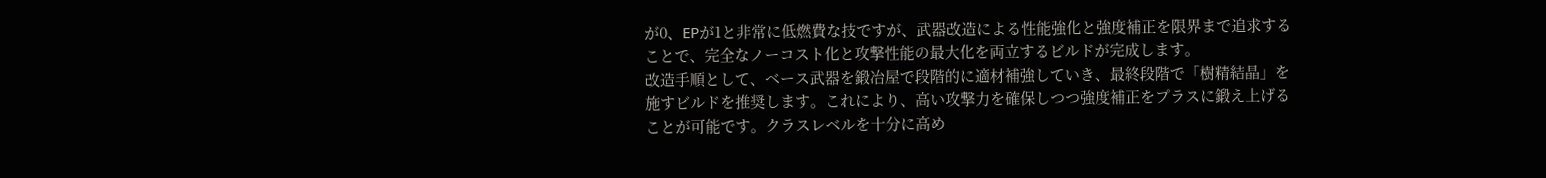が0、EPが1と非常に低燃費な技ですが、武器改造による性能強化と強度補正を限界まで追求することで、完全なノーコスト化と攻撃性能の最大化を両立するビルドが完成します。
改造手順として、ベース武器を鍛冶屋で段階的に適材補強していき、最終段階で「樹精結晶」を施すビルドを推奨します。これにより、高い攻撃力を確保しつつ強度補正をプラスに鍛え上げることが可能です。クラスレベルを十分に高め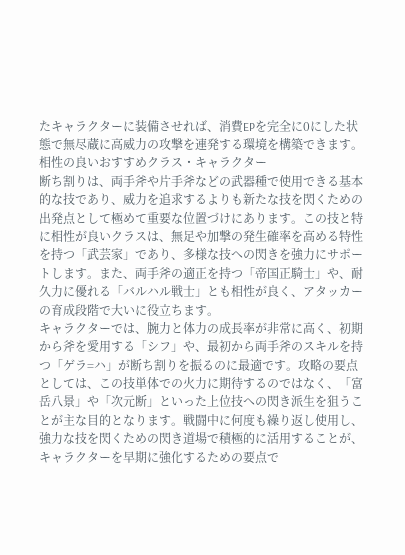たキャラクターに装備させれば、消費EPを完全に0にした状態で無尽蔵に高威力の攻撃を連発する環境を構築できます。
相性の良いおすすめクラス・キャラクター
断ち割りは、両手斧や片手斧などの武器種で使用できる基本的な技であり、威力を追求するよりも新たな技を閃くための出発点として極めて重要な位置づけにあります。この技と特に相性が良いクラスは、無足や加撃の発生確率を高める特性を持つ「武芸家」であり、多様な技への閃きを強力にサポートします。また、両手斧の適正を持つ「帝国正騎士」や、耐久力に優れる「バルハル戦士」とも相性が良く、アタッカーの育成段階で大いに役立ちます。
キャラクターでは、腕力と体力の成長率が非常に高く、初期から斧を愛用する「シフ」や、最初から両手斧のスキルを持つ「ゲラ=ハ」が断ち割りを振るのに最適です。攻略の要点としては、この技単体での火力に期待するのではなく、「富岳八景」や「次元断」といった上位技への閃き派生を狙うことが主な目的となります。戦闘中に何度も繰り返し使用し、強力な技を閃くための閃き道場で積極的に活用することが、キャラクターを早期に強化するための要点で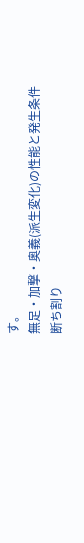す。
無足・加撃・奥義(派生変化)の性能と発生条件
断ち割り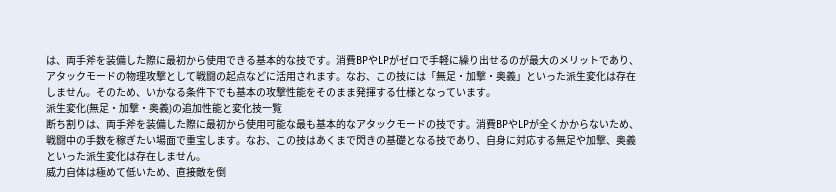は、両手斧を装備した際に最初から使用できる基本的な技です。消費BPやLPがゼロで手軽に繰り出せるのが最大のメリットであり、アタックモードの物理攻撃として戦闘の起点などに活用されます。なお、この技には「無足・加撃・奥義」といった派生変化は存在しません。そのため、いかなる条件下でも基本の攻撃性能をそのまま発揮する仕様となっています。
派生変化(無足・加撃・奥義)の追加性能と変化技一覧
断ち割りは、両手斧を装備した際に最初から使用可能な最も基本的なアタックモードの技です。消費BPやLPが全くかからないため、戦闘中の手数を稼ぎたい場面で重宝します。なお、この技はあくまで閃きの基礎となる技であり、自身に対応する無足や加撃、奥義といった派生変化は存在しません。
威力自体は極めて低いため、直接敵を倒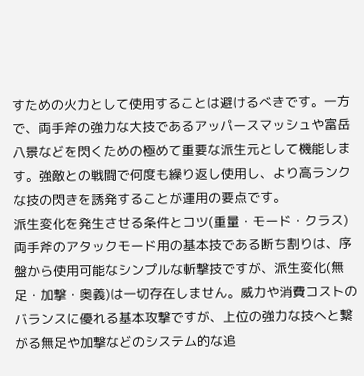すための火力として使用することは避けるべきです。一方で、両手斧の強力な大技であるアッパースマッシュや富岳八景などを閃くための極めて重要な派生元として機能します。強敵との戦闘で何度も繰り返し使用し、より高ランクな技の閃きを誘発することが運用の要点です。
派生変化を発生させる条件とコツ(重量・モード・クラス)
両手斧のアタックモード用の基本技である断ち割りは、序盤から使用可能なシンプルな斬撃技ですが、派生変化(無足・加撃・奥義)は一切存在しません。威力や消費コストのバランスに優れる基本攻撃ですが、上位の強力な技へと繋がる無足や加撃などのシステム的な追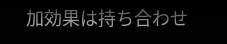加効果は持ち合わせ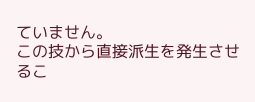ていません。
この技から直接派生を発生させるこ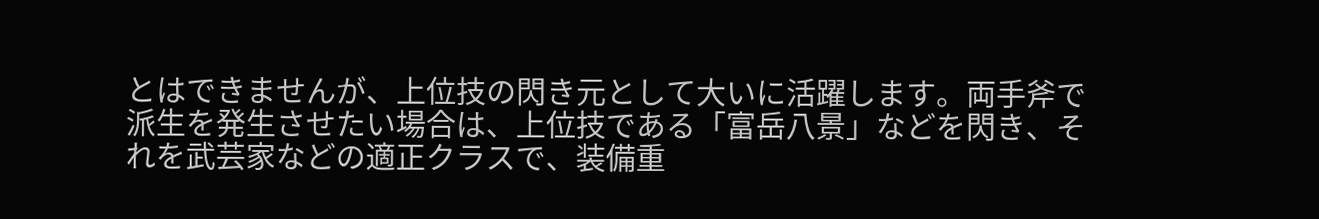とはできませんが、上位技の閃き元として大いに活躍します。両手斧で派生を発生させたい場合は、上位技である「富岳八景」などを閃き、それを武芸家などの適正クラスで、装備重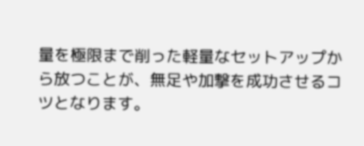量を極限まで削った軽量なセットアップから放つことが、無足や加撃を成功させるコツとなります。